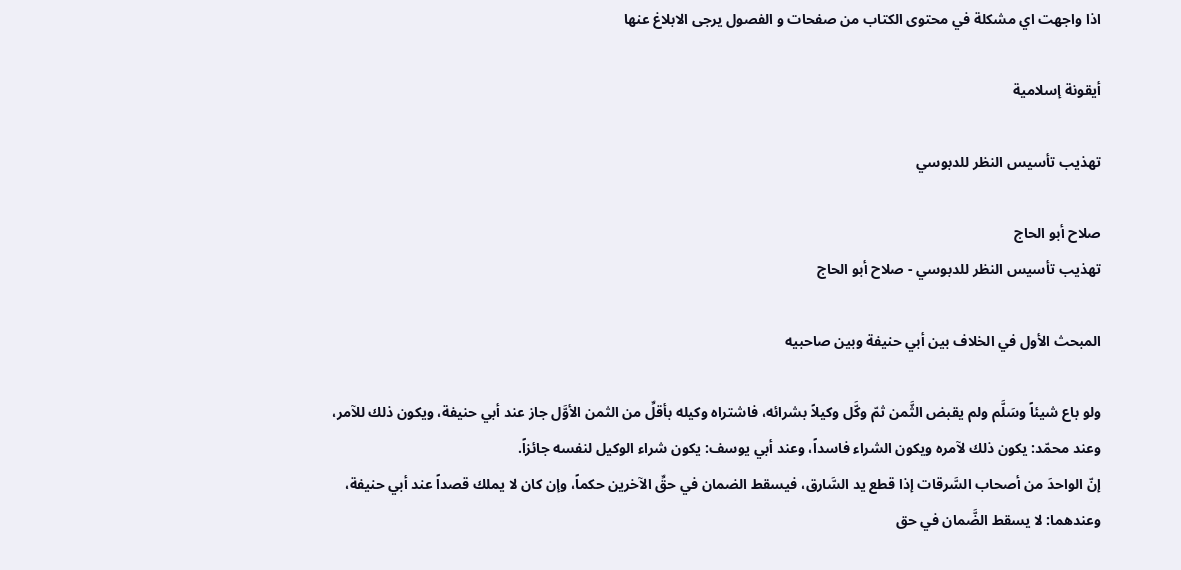اذا واجهت اي مشكلة في محتوى الكتاب من صفحات و الفصول يرجى الابلاغ عنها

أيقونة إسلامية

تهذيب تأسيس النظر للدبوسي

صلاح أبو الحاج
تهذيب تأسيس النظر للدبوسي - صلاح أبو الحاج

المبحث الأول في الخلاف بين أبي حنيفة وبين صاحبيه

ولو باع شيئاً وسَلَّم ولم يقبض الثَّمن ثمّ وكَّل وكيلاً بشرائه، فاشتراه وكيله بأقلِّ من الثمن الأوَّل جاز عند أبي حنيفة، ويكون ذلك للآمر، وعند محمّد: يكون ذلك لآمره ويكون الشراء فاسداً، وعند أبي يوسف: يكون شراء الوكيل لنفسه جائزاً.
إنّ الواحدَ من أصحاب السَّرقات إذا قطع يد السَّارق، فيسقط الضمان في حقِّ الآخرين حكماً، وإن كان لا يملك قصداً عند أبي حنيفة،
وعندهما: لا يسقط الضَّمان في حق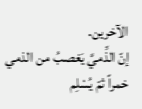الآخرين.
إنّ الذِّميَّ يَغصبُ من الذمي خمراً ثمّ يُسْلِم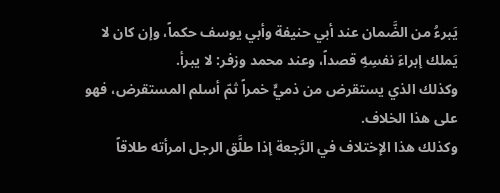يَبرءُ من الضَّمان عند أبي حنيفة وأبي يوسف حكماً، وإن كان لا يَملك إبراءَ نفسِهِ قصداً، وعند محمد وزفر: لا يبرأ.
وكذلك الذي يستقرض من ذميٍّ خمراً ثمّ أسلم المستقرض، فهو على هذا الخلاف.
وكذلك هذا الإختلاف في الرَّجعة إذا طلَّق الرجل امرأته طلاقاً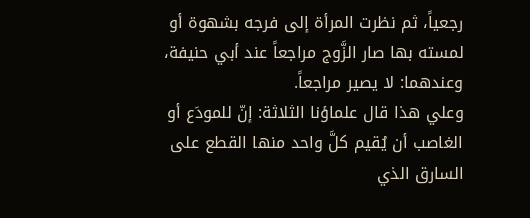رجعياً، ثم نظرت المرأة إلى فرجه بشهوة أو لمسته بها صار الزَّوج مراجعاً عند أبي حنيفة، وعندهما: لا يصير مراجعاً.
وعلي هذا قال علماؤنا الثلاثة: إنّ للمودَع أو الغاصب أن يُقيم كلَّ واحد منها القطع على السارق الذي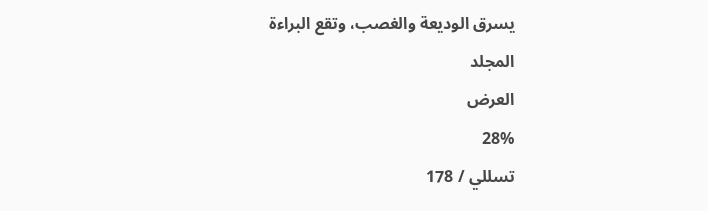يسرق الوديعة والغصب، وتقع البراءة
المجلد
العرض
28%
تسللي / 178